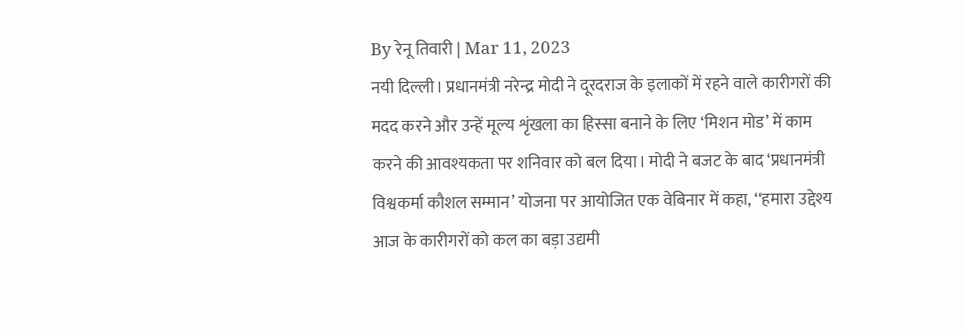By रेनू तिवारी | Mar 11, 2023
नयी दिल्ली। प्रधानमंत्री नरेन्द्र मोदी ने दूरदराज के इलाकों में रहने वाले कारीगरों की मदद करने और उन्हें मूल्य शृंखला का हिस्सा बनाने के लिए ‘मिशन मोड’ में काम करने की आवश्यकता पर शनिवार को बल दिया। मोदी ने बजट के बाद ‘प्रधानमंत्री विश्वकर्मा कौशल सम्मान’ योजना पर आयोजित एक वेबिनार में कहा, ‘‘हमारा उद्देश्य आज के कारीगरों को कल का बड़ा उद्यमी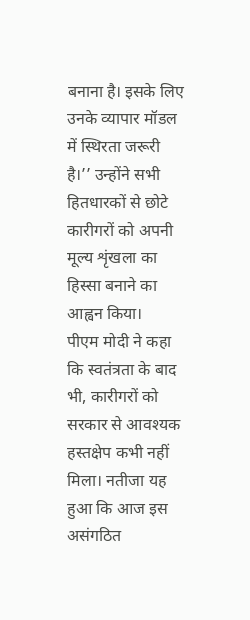बनाना है। इसके लिए उनके व्यापार मॉडल में स्थिरता जरूरी है।’’ उन्होंने सभी हितधारकों से छोटे कारीगरों को अपनी मूल्य शृंखला का हिस्सा बनाने का आह्वन किया।
पीएम मोदी ने कहा कि स्वतंत्रता के बाद भी, कारीगरों को सरकार से आवश्यक हस्तक्षेप कभी नहीं मिला। नतीजा यह हुआ कि आज इस असंगठित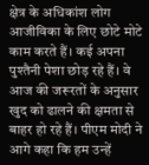क्षेत्र के अधिकांश लोग आजीविका के लिए छोटे मोटे काम करते हैं। कई अपना पुश्तैनी पेशा छोड़ रहे हैं। वे आज की जरूरतों के अनुसार खुद को ढालने की क्षमता से बाहर हो रहे हैं। पीएम मोदी ने आगे कहा कि हम उन्हें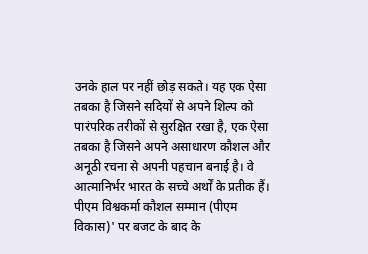उनके हाल पर नहीं छोड़ सकते। यह एक ऐसा तबका है जिसने सदियों से अपने शिल्प को पारंपरिक तरीकों से सुरक्षित रखा है, एक ऐसा तबका है जिसने अपने असाधारण कौशल और अनूठी रचना से अपनी पहचान बनाई है। वे आत्मानिर्भर भारत के सच्चे अर्थों के प्रतीक हैं।
पीएम विश्वकर्मा कौशल सम्मान (पीएम विकास)' पर बजट के बाद के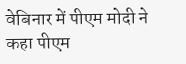वेबिनार में पीएम मोदी ने कहा पीएम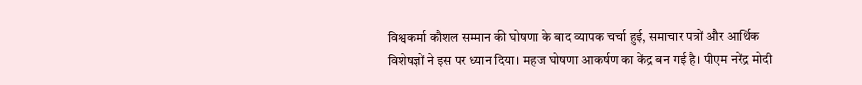विश्वकर्मा कौशल सम्मान की घोषणा के बाद व्यापक चर्चा हुई, समाचार पत्रों और आर्थिक विशेषज्ञों ने इस पर ध्यान दिया। महज घोषणा आकर्षण का केंद्र बन गई है। पीएम नरेंद्र मोदी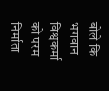बोले कि भगवान विश्वकर्मा को परम निर्माता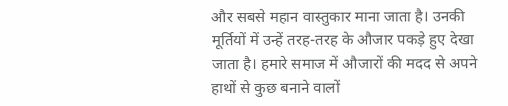और सबसे महान वास्तुकार माना जाता है। उनकी मूर्तियों में उन्हें तरह-तरह के औजार पकड़े हुए देखा जाता है। हमारे समाज में औजारों की मदद से अपने हाथों से कुछ बनाने वालों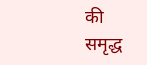की समृद्ध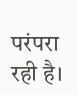परंपरा रही है।